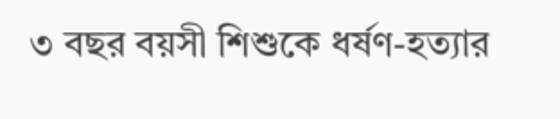৩ বছর বয়সী শিশুকে ধর্ষণ-হত্যার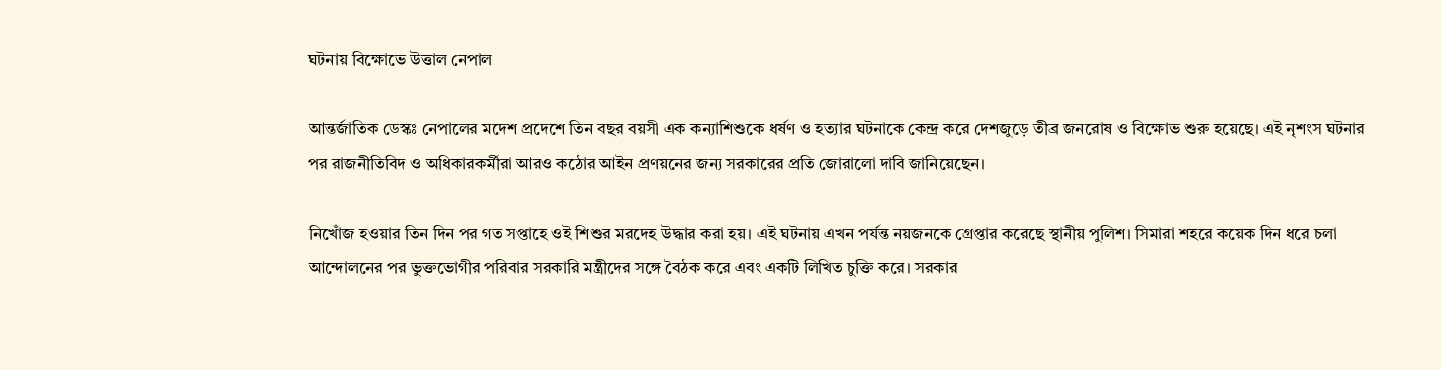ঘটনায় বিক্ষোভে উত্তাল নেপাল

আন্তর্জাতিক ডেস্কঃ নেপালের মদেশ প্রদেশে তিন বছর বয়সী এক কন্যাশিশুকে ধর্ষণ ও হত্যার ঘটনাকে কেন্দ্র করে দেশজুড়ে তীব্র জনরোষ ও বিক্ষোভ শুরু হয়েছে। এই নৃশংস ঘটনার পর রাজনীতিবিদ ও অধিকারকর্মীরা আরও কঠোর আইন প্রণয়নের জন্য সরকারের প্রতি জোরালো দাবি জানিয়েছেন।

নিখোঁজ হওয়ার তিন দিন পর গত সপ্তাহে ওই শিশুর মরদেহ উদ্ধার করা হয়। এই ঘটনায় এখন পর্যন্ত নয়জনকে গ্রেপ্তার করেছে স্থানীয় পুলিশ। সিমারা শহরে কয়েক দিন ধরে চলা আন্দোলনের পর ভুক্তভোগীর পরিবার সরকারি মন্ত্রীদের সঙ্গে বৈঠক করে এবং একটি লিখিত চুক্তি করে। সরকার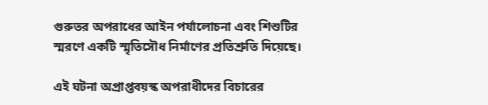গুরুতর অপরাধের আইন পর্যালোচনা এবং শিশুটির স্মরণে একটি স্মৃতিসৌধ নির্মাণের প্রতিশ্রুতি দিয়েছে।

এই ঘটনা অপ্রাপ্তবয়স্ক অপরাধীদের বিচারের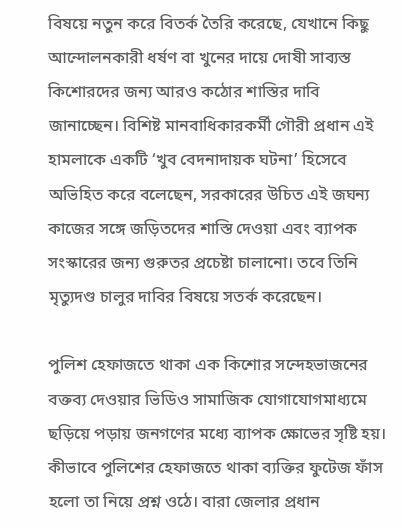বিষয়ে নতুন করে বিতর্ক তৈরি করেছে, যেখানে কিছু আন্দোলনকারী ধর্ষণ বা খুনের দায়ে দোষী সাব্যস্ত কিশোরদের জন্য আরও কঠোর শাস্তির দাবি জানাচ্ছেন। বিশিষ্ট মানবাধিকারকর্মী গৌরী প্রধান এই হামলাকে একটি ‘খুব বেদনাদায়ক ঘটনা’ হিসেবে অভিহিত করে বলেছেন, সরকারের উচিত এই জঘন্য কাজের সঙ্গে জড়িতদের শাস্তি দেওয়া এবং ব্যাপক সংস্কারের জন্য গুরুতর প্রচেষ্টা চালানো। তবে তিনি মৃত্যুদণ্ড চালুর দাবির বিষয়ে সতর্ক করেছেন।

পুলিশ হেফাজতে থাকা এক কিশোর সন্দেহভাজনের বক্তব্য দেওয়ার ভিডিও সামাজিক যোগাযোগমাধ্যমে ছড়িয়ে পড়ায় জনগণের মধ্যে ব্যাপক ক্ষোভের সৃষ্টি হয়। কীভাবে পুলিশের হেফাজতে থাকা ব্যক্তির ফুটেজ ফাঁস হলো তা নিয়ে প্রশ্ন ওঠে। বারা জেলার প্রধান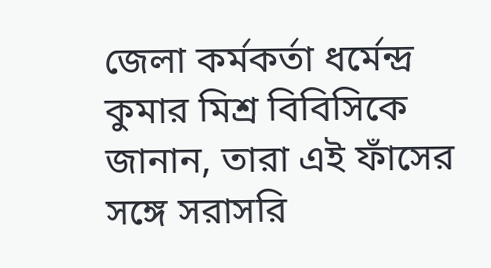জেলা কর্মকর্তা ধর্মেন্দ্র কুমার মিশ্র বিবিসিকে জানান, তারা এই ফাঁসের সঙ্গে সরাসরি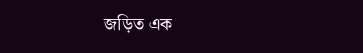জড়িত এক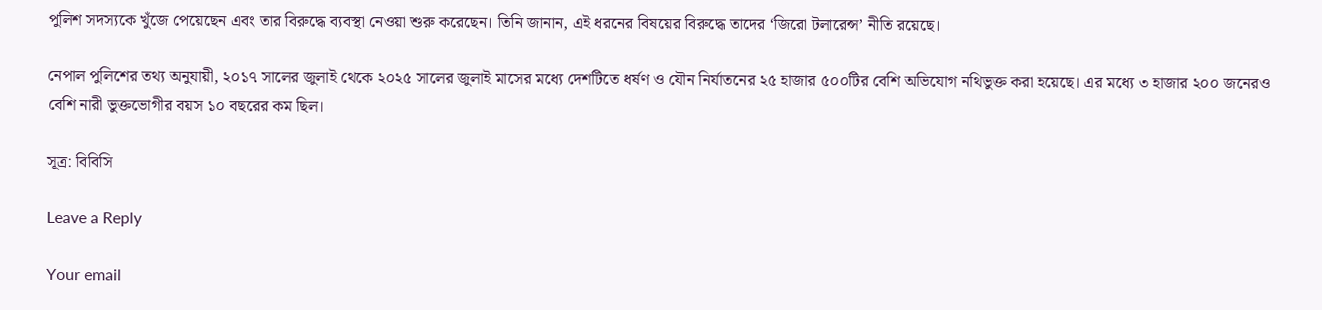পুলিশ সদস্যকে খুঁজে পেয়েছেন এবং তার বিরুদ্ধে ব্যবস্থা নেওয়া শুরু করেছেন। তিনি জানান, এই ধরনের বিষয়ের বিরুদ্ধে তাদের ‘জিরো টলারেন্স’ নীতি রয়েছে।

নেপাল পুলিশের তথ্য অনুযায়ী, ২০১৭ সালের জুলাই থেকে ২০২৫ সালের জুলাই মাসের মধ্যে দেশটিতে ধর্ষণ ও যৌন নির্যাতনের ২৫ হাজার ৫০০টির বেশি অভিযোগ নথিভুক্ত করা হয়েছে। এর মধ্যে ৩ হাজার ২০০ জনেরও বেশি নারী ভুক্তভোগীর বয়স ১০ বছরের কম ছিল।

সূত্র: বিবিসি

Leave a Reply

Your email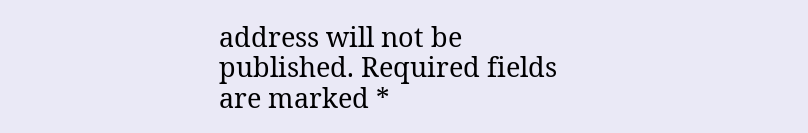address will not be published. Required fields are marked *